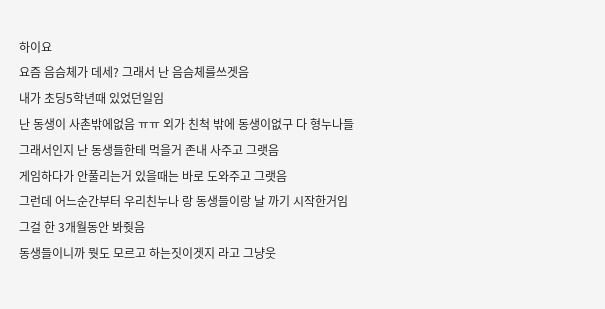하이요
요즘 음슴체가 데세? 그래서 난 음슴체를쓰겟음
내가 초딩5학년때 있었던일임
난 동생이 사촌밖에없음 ㅠㅠ 외가 친척 밖에 동생이없구 다 형누나들
그래서인지 난 동생들한테 먹을거 존내 사주고 그랫음
게임하다가 안풀리는거 있을때는 바로 도와주고 그랫음
그런데 어느순간부터 우리친누나 랑 동생들이랑 날 까기 시작한거임
그걸 한 3개월동안 봐줫음
동생들이니까 뭣도 모르고 하는짓이겟지 라고 그냥웃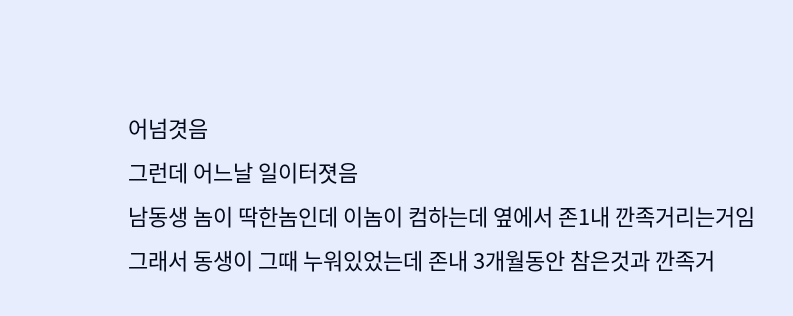어넘겻음
그런데 어느날 일이터졋음
남동생 놈이 딱한놈인데 이놈이 컴하는데 옆에서 존1내 깐족거리는거임
그래서 동생이 그때 누워있었는데 존내 3개월동안 참은것과 깐족거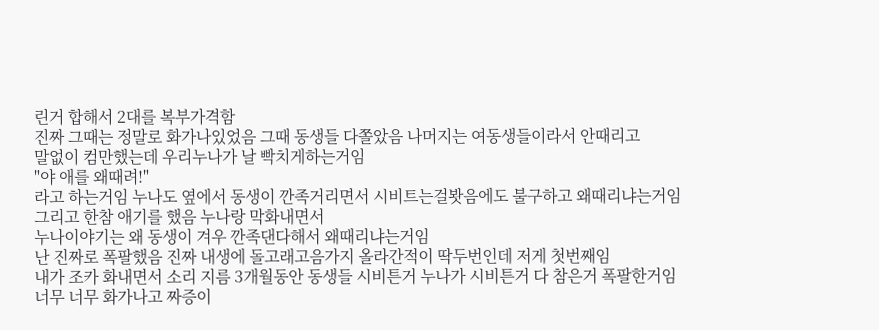린거 합해서 2대를 복부가격함
진짜 그때는 정말로 화가나있었음 그때 동생들 다쫄았음 나머지는 여동생들이라서 안때리고
말없이 컴만했는데 우리누나가 날 빡치게하는거임
"야 애를 왜때려!"
라고 하는거임 누나도 옆에서 동생이 깐족거리면서 시비트는걸봣음에도 불구하고 왜때리냐는거임
그리고 한참 애기를 했음 누나랑 막화내면서
누나이야기는 왜 동생이 겨우 깐족댄다해서 왜때리냐는거임
난 진짜로 폭팔했음 진짜 내생에 돌고래고음가지 올라간적이 딱두번인데 저게 첫번째임
내가 조카 화내면서 소리 지름 3개월동안 동생들 시비튼거 누나가 시비튼거 다 참은거 폭팔한거임
너무 너무 화가나고 짜증이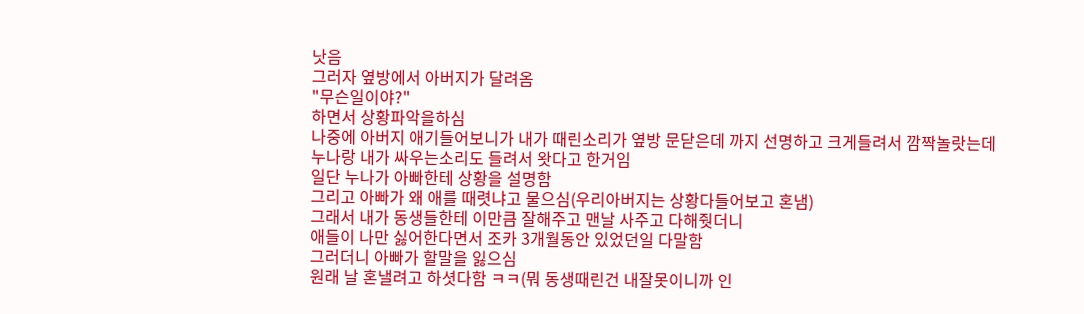낫음
그러자 옆방에서 아버지가 달려옴
"무슨일이야?"
하면서 상황파악을하심
나중에 아버지 애기들어보니가 내가 때린소리가 옆방 문닫은데 까지 선명하고 크게들려서 깜짝놀랏는데
누나랑 내가 싸우는소리도 들려서 왓다고 한거임
일단 누나가 아빠한테 상황을 설명함
그리고 아빠가 왜 애를 때렷냐고 물으심(우리아버지는 상황다들어보고 혼냄)
그래서 내가 동생들한테 이만큼 잘해주고 맨날 사주고 다해줫더니
애들이 나만 싫어한다면서 조카 3개월동안 있었던일 다말함
그러더니 아빠가 할말을 잃으심
원래 날 혼낼려고 하셧다함 ㅋㅋ(뭐 동생때린건 내잘못이니까 인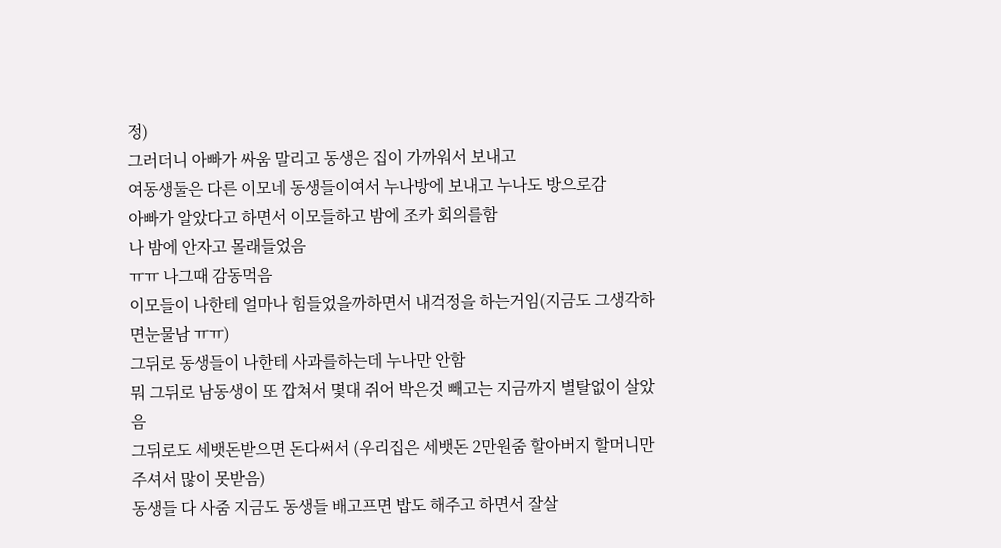정)
그러더니 아빠가 싸움 말리고 동생은 집이 가까워서 보내고
여동생둘은 다른 이모네 동생들이여서 누나방에 보내고 누나도 방으로감
아빠가 알았다고 하면서 이모들하고 밤에 조카 회의를함
나 밤에 안자고 몰래들었음
ㅠㅠ 나그때 감동먹음
이모들이 나한테 얼마나 힘들었을까하면서 내걱정을 하는거임(지금도 그생각하면눈물남 ㅠㅠ)
그뒤로 동생들이 나한테 사과를하는데 누나만 안함
뭐 그뒤로 남동생이 또 깝쳐서 몇대 쥐어 박은것 빼고는 지금까지 별탈없이 살았음
그뒤로도 세뱃돈받으면 돈다써서 (우리집은 세뱃돈 2만원줌 할아버지 할머니만 주셔서 많이 못받음)
동생들 다 사줌 지금도 동생들 배고프면 밥도 해주고 하면서 잘살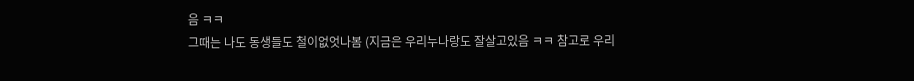음 ㅋㅋ
그때는 나도 동생들도 철이없엇나봄 (지금은 우리누나랑도 잘살고있음 ㅋㅋ 참고로 우리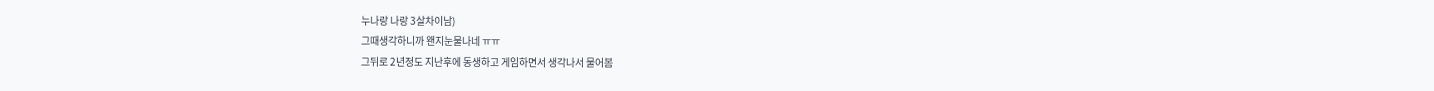누나랑 나랑 3살차이남)
그때생각하니까 왠지눈물나네 ㅠㅠ
그뒤로 2년정도 지난후에 동생하고 게임하면서 생각나서 물어봄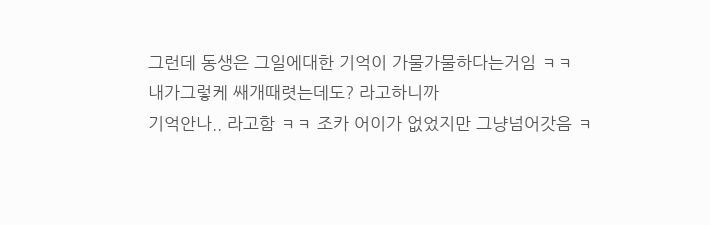그런데 동생은 그일에대한 기억이 가물가물하다는거임 ㅋㅋ
내가그렇케 쌔개때렷는데도? 라고하니까
기억안나.. 라고함 ㅋㅋ 조카 어이가 없었지만 그냥넘어갓음 ㅋ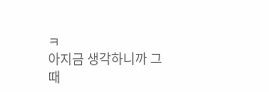ㅋ
아지금 생각하니까 그때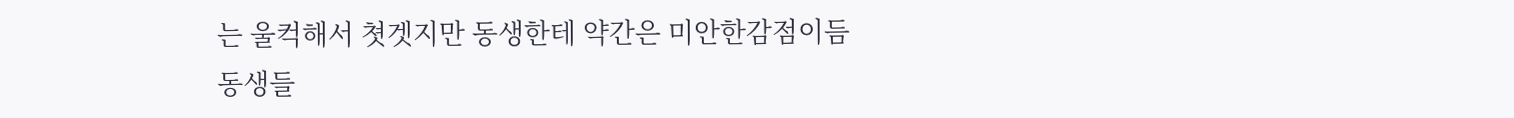는 울컥해서 쳣겟지만 동생한테 약간은 미안한감점이듬
동생들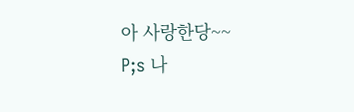아 사랑한당~~
P;s 나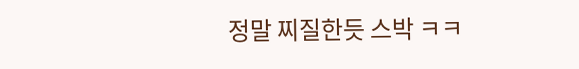정말 찌질한듯 스박 ㅋㅋ